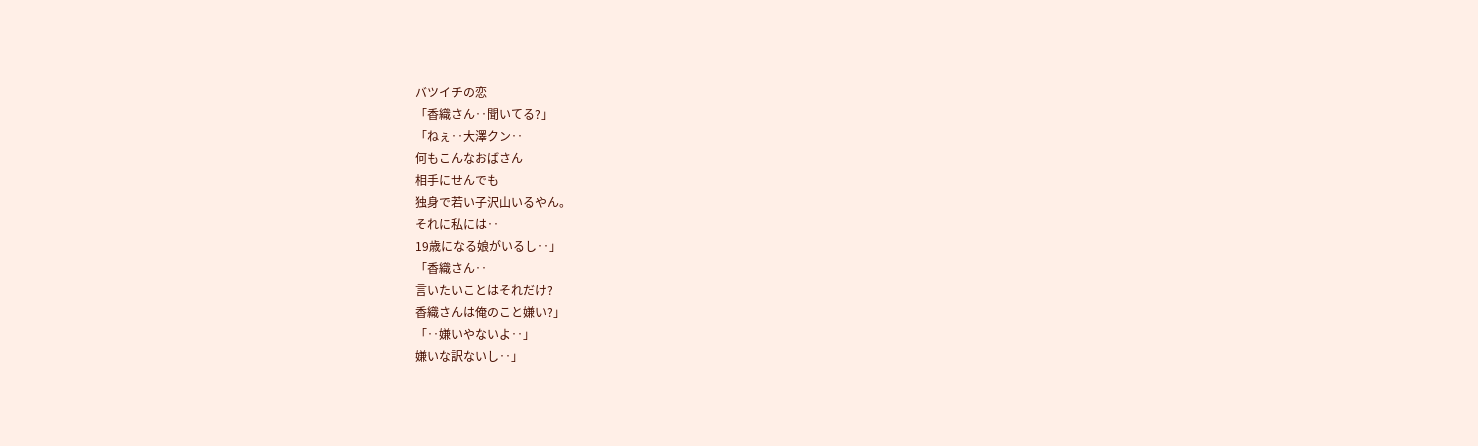バツイチの恋
「香織さん‥聞いてる?」
「ねぇ‥大澤クン‥
何もこんなおばさん
相手にせんでも
独身で若い子沢山いるやん。
それに私には‥
19歳になる娘がいるし‥」
「香織さん‥
言いたいことはそれだけ?
香織さんは俺のこと嫌い?」
「‥嫌いやないよ‥」
嫌いな訳ないし‥」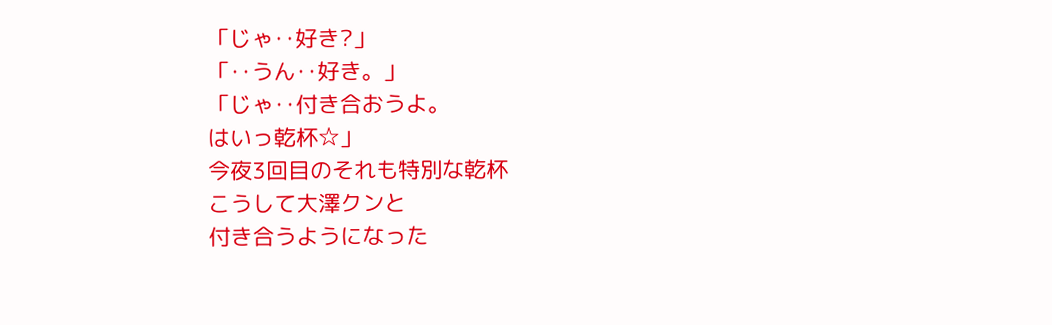「じゃ‥好き?」
「‥うん‥好き。」
「じゃ‥付き合おうよ。
はいっ乾杯☆」
今夜3回目のそれも特別な乾杯
こうして大澤クンと
付き合うようになった